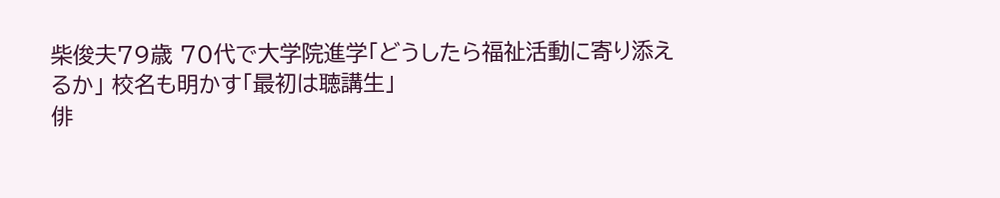柴俊夫79歳 70代で大学院進学「どうしたら福祉活動に寄り添えるか」 校名も明かす「最初は聴講生」
俳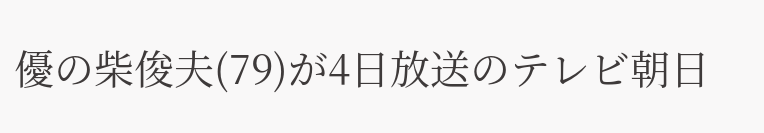優の柴俊夫(79)が4日放送のテレビ朝日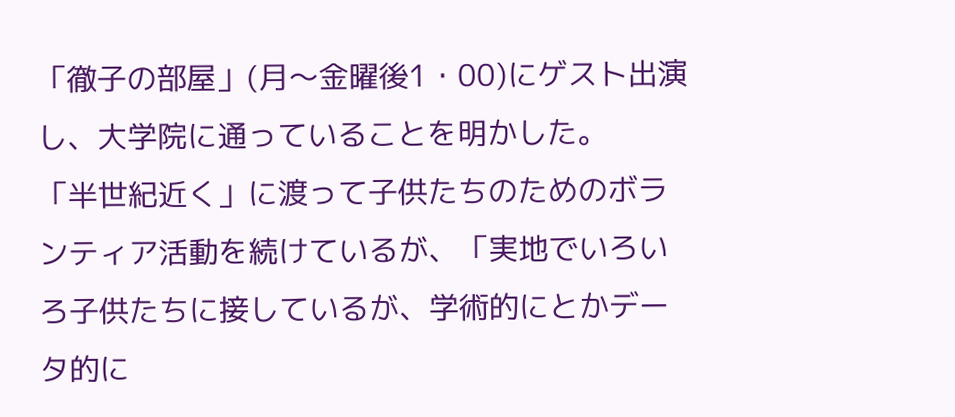「徹子の部屋」(月〜金曜後1・00)にゲスト出演し、大学院に通っていることを明かした。
「半世紀近く」に渡って子供たちのためのボランティア活動を続けているが、「実地でいろいろ子供たちに接しているが、学術的にとかデータ的に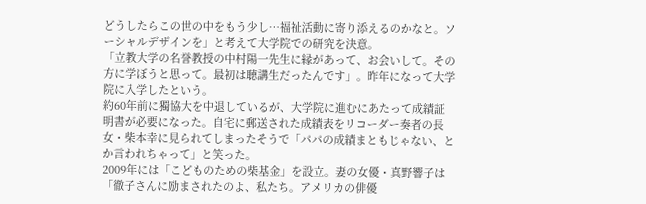どうしたらこの世の中をもう少し…福祉活動に寄り添えるのかなと。ソーシャルデザインを」と考えて大学院での研究を決意。
「立教大学の名誉教授の中村陽一先生に縁があって、お会いして。その方に学ぼうと思って。最初は聴講生だったんです」。昨年になって大学院に入学したという。
約60年前に獨協大を中退しているが、大学院に進むにあたって成績証明書が必要になった。自宅に郵送された成績表をリコーダー奏者の長女・柴本幸に見られてしまったそうで「パパの成績まともじゃない、とか言われちゃって」と笑った。
2009年には「こどものための柴基金」を設立。妻の女優・真野響子は「徹子さんに励まされたのよ、私たち。アメリカの俳優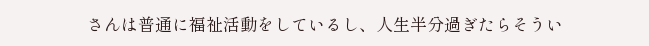さんは普通に福祉活動をしているし、人生半分過ぎたらそうい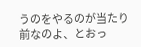うのをやるのが当たり前なのよ、とおっ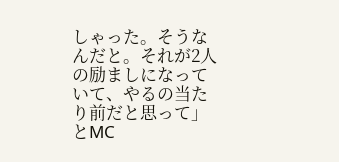しゃった。そうなんだと。それが2人の励ましになっていて、やるの当たり前だと思って」とMC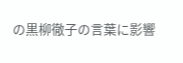の黒柳徹子の言葉に影響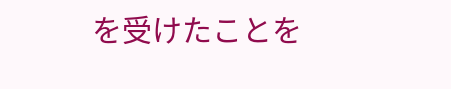を受けたことを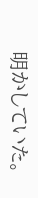明かしていた。